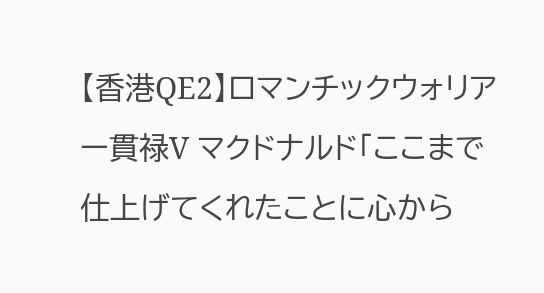【香港QE2】ロマンチックウォリアー貫禄V マクドナルド「ここまで仕上げてくれたことに心から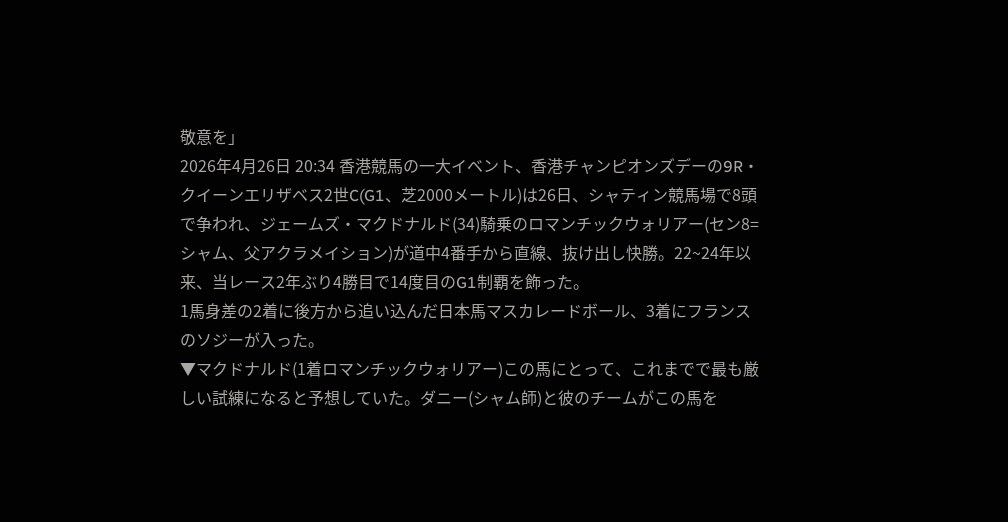敬意を」
2026年4月26日 20:34 香港競馬の一大イベント、香港チャンピオンズデーの9R・クイーンエリザベス2世C(G1、芝2000メートル)は26日、シャティン競馬場で8頭で争われ、ジェームズ・マクドナルド(34)騎乗のロマンチックウォリアー(セン8=シャム、父アクラメイション)が道中4番手から直線、抜け出し快勝。22~24年以来、当レース2年ぶり4勝目で14度目のG1制覇を飾った。
1馬身差の2着に後方から追い込んだ日本馬マスカレードボール、3着にフランスのソジーが入った。
▼マクドナルド(1着ロマンチックウォリアー)この馬にとって、これまでで最も厳しい試練になると予想していた。ダニー(シャム師)と彼のチームがこの馬を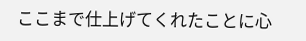ここまで仕上げてくれたことに心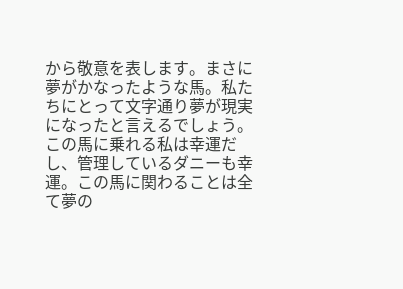から敬意を表します。まさに夢がかなったような馬。私たちにとって文字通り夢が現実になったと言えるでしょう。この馬に乗れる私は幸運だし、管理しているダニーも幸運。この馬に関わることは全て夢の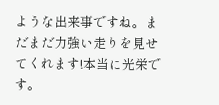ような出来事ですね。まだまだ力強い走りを見せてくれます!本当に光栄です。